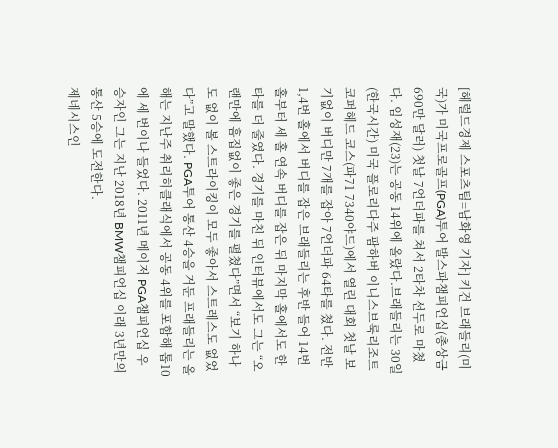[헤럴드경제 스포츠팀=남화영 기자] 키건 브래들리(미국)가 미국프로골프(PGA)투어 발스파챔피언십(총상금 690만 달러) 첫날 7언더파를 쳐서 2타차 선두로 마쳤다. 임성재(23)는 공동 14위에 올랐다.브래들리는 30일(한국시간) 미국 플로리다주 팜하버 이니스브룩리조트 코퍼헤드 코스(파71 7340야드)에서 열린 대회 첫날 보기없이 버디만 7개를 잡아 7언더파 64타를 쳤다. 전반 1,4번 홀에서 버디를 잡은 브래들리는 후반 들어 14번 홀부터 세 홀 연속 버디를 잡은 뒤 마지막 홀에서도 한 타를 더 줄였다. 경기를 마친 뒤 인터뷰에서도 그는 “오랜만에 흠집없이 좋은 경기를 펼쳤다”면서 “보기 하나도 없이 볼 스트라이킹이 모두 좋아서 스트레스도 없었다”고 말했다. PGA투어 통산 4승을 거둔 프래들리는 올해는 지난주 취리히클래식에서 공동 4위를 포함해 톱10에 세 번이나 들었다. 2011년 메이저 PGA챔피언십 우승자인 그는 지난 2018년 BMW챔피언십 이래 3년만의 통산 5승에 도전한다.
제네시스인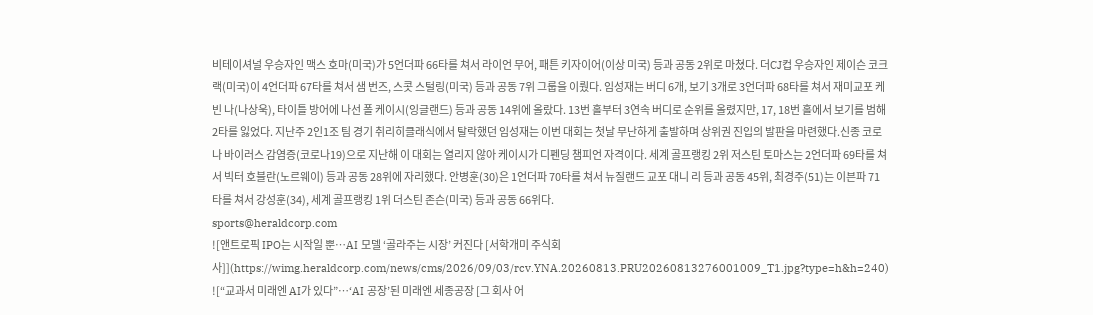비테이셔널 우승자인 맥스 호마(미국)가 5언더파 66타를 쳐서 라이언 무어, 패튼 키자이어(이상 미국) 등과 공동 2위로 마쳤다. 더CJ컵 우승자인 제이슨 코크랙(미국)이 4언더파 67타를 쳐서 샘 번즈, 스콧 스털링(미국) 등과 공동 7위 그룹을 이뤘다. 임성재는 버디 6개, 보기 3개로 3언더파 68타를 쳐서 재미교포 케빈 나(나상욱), 타이틀 방어에 나선 폴 케이시(잉글랜드) 등과 공동 14위에 올랐다. 13번 홀부터 3연속 버디로 순위를 올렸지만, 17, 18번 홀에서 보기를 범해 2타를 잃었다. 지난주 2인1조 팀 경기 취리히클래식에서 탈락했던 임성재는 이번 대회는 첫날 무난하게 출발하며 상위권 진입의 발판을 마련했다.신종 코로나 바이러스 감염증(코로나19)으로 지난해 이 대회는 열리지 않아 케이시가 디펜딩 챔피언 자격이다. 세계 골프랭킹 2위 저스틴 토마스는 2언더파 69타를 쳐서 빅터 호블란(노르웨이) 등과 공동 28위에 자리했다. 안병훈(30)은 1언더파 70타를 쳐서 뉴질랜드 교포 대니 리 등과 공동 45위, 최경주(51)는 이븐파 71타를 쳐서 강성훈(34), 세계 골프랭킹 1위 더스틴 존슨(미국) 등과 공동 66위다.
sports@heraldcorp.com
![앤트로픽 IPO는 시작일 뿐…AI 모델 ‘골라주는 시장’ 커진다 [서학개미 주식회사]](https://wimg.heraldcorp.com/news/cms/2026/09/03/rcv.YNA.20260813.PRU20260813276001009_T1.jpg?type=h&h=240)
![“교과서 미래엔 AI가 있다”…‘AI 공장’된 미래엔 세종공장 [그 회사 어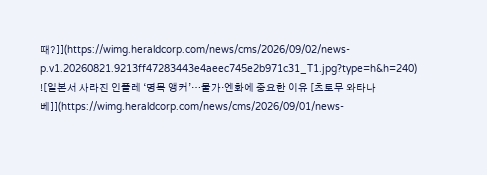때?]](https://wimg.heraldcorp.com/news/cms/2026/09/02/news-p.v1.20260821.9213ff47283443e4aeec745e2b971c31_T1.jpg?type=h&h=240)
![일본서 사라진 인플레 ‘명목 앵커’…물가·엔화에 중요한 이유 [츠토무 와타나베]](https://wimg.heraldcorp.com/news/cms/2026/09/01/news-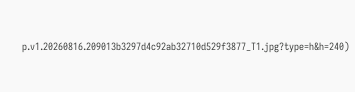p.v1.20260816.209013b3297d4c92ab32710d529f3877_T1.jpg?type=h&h=240)